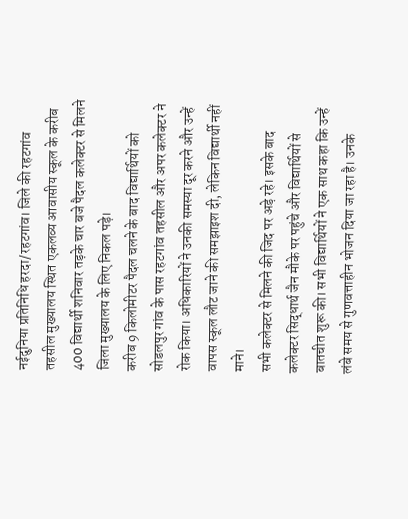नईदुनिया प्रतिनिधि हरदा/रहटगांव। जिले की रहटगांव तहसील मुख्यालय स्थित एकलव्य आवासीय स्कूल के करीब 400 विद्यार्थी शनिवार तड़के चार बजे पैदल कलेक्टर से मिलने जिला मुख्यालय के लिए निकल पड़े।
करीब 9 किलोमीटर पैदल चलने के बाद विद्यार्थियों को सोडलपुर गांव के पास रहटगांव तहसील और अपर कलेक्टर ने रोक किया। अधिकारियों ने उनकी समस्या दूर करने और उन्हें वापस स्कूल लौट जाने की समझाइश दी, लेकिन विद्यार्थी नहीं माने।
सभी कलेक्टर से मिलने की जिद पर अड़े रहे। इसके बाद कलेक्टर सिद्धार्थ जैन मौके पर पहुंचे और विद्यार्थियों से बातचीत शुरू की। सभी विद्यार्थियों ने एक साथ कहा कि उन्हें लंबे समय से गुणवत्ताहीन भोजन दिया जा रहा है। उनके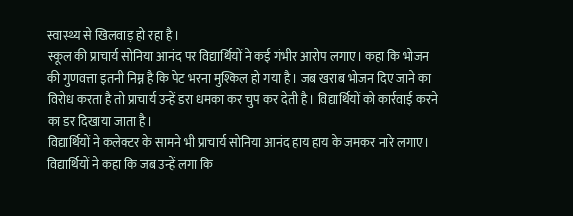स्वास्थ्य से खिलवाड़ हो रहा है।
स्कूल की प्राचार्य सोनिया आनंद पर विद्यार्थियों ने कई गंभीर आरोप लगाए। कहा कि भोजन की गुणवत्ता इतनी निम्न है कि पेट भरना मुश्किल हो गया है। जब खराब भोजन दिए जाने का विरोध करता है तो प्राचार्य उन्हें डरा धमका कर चुप कर देती है। विद्यार्थियों को कार्रवाई करने का डर दिखाया जाता है।
विद्यार्थियों ने कलेक्टर के सामने भी प्राचार्य सोनिया आनंद हाय हाय के जमकर नारे लगाए। विद्यार्थियों ने कहा कि जब उन्हें लगा कि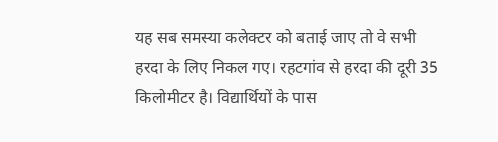यह सब समस्या कलेक्टर को बताई जाए तो वे सभी हरदा के लिए निकल गए। रहटगांव से हरदा की दूरी 35 किलोमीटर है। विद्यार्थियों के पास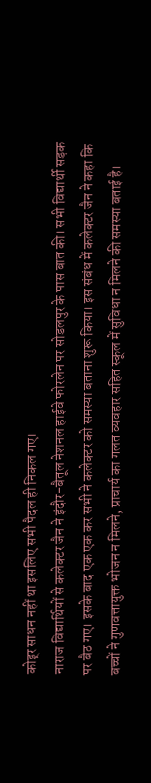कोइ्र साधन नहीं था इसलिए सभी पैदल ही निकल गए।
नाराज विद्यार्थियों से कलेक्टर जैन ने इंदौर-बैतूल नेशनल हाईवे फोरलेन पर सोडलपुर के पास बात की। सभी विद्यार्थी सड़क पर बैठ गए। इसके बाद एक एक कर सभी ने कलेक्टर को समस्या बताना शुरू किया। इस संबंध में कलेक्टर जैन ने कहा कि बच्चों ने गुणवत्तायुक्त भोजन न मिलने, प्राचार्य का गलत व्यवहार सहित स्कूल में सुविधा न मिलने की समस्या बताई है।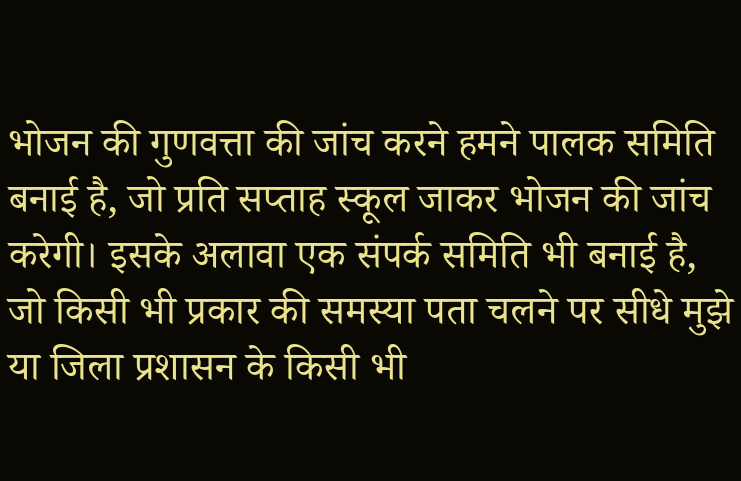भोजन की गुणवत्ता की जांच करने हमने पालक समिति बनाई है, जो प्रति सप्ताह स्कूल जाकर भोजन की जांच करेगी। इसके अलावा एक संपर्क समिति भी बनाई है, जो किसी भी प्रकार की समस्या पता चलने पर सीधे मुझे या जिला प्रशासन के किसी भी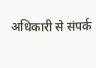अधिकारी से संपर्क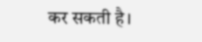कर सकती है।